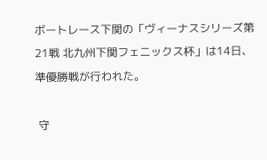ボートレース下関の「ヴィーナスシリーズ第21戦 北九州下関フェニックス杯」は14日、準優勝戦が行われた。

 守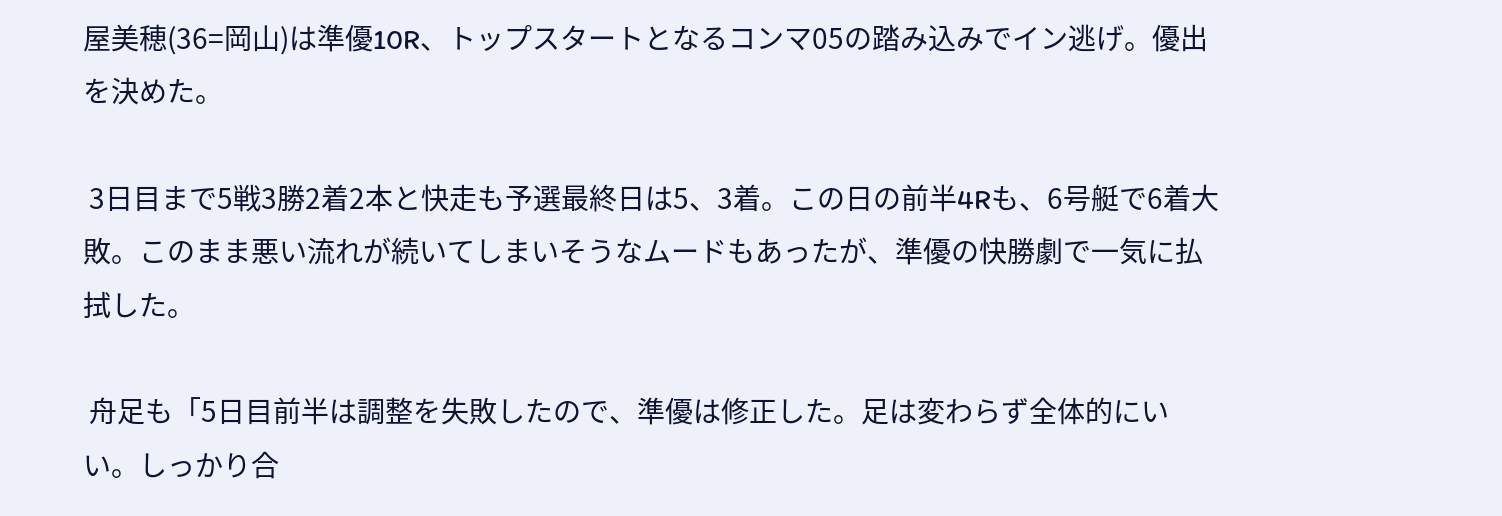屋美穂(36=岡山)は準優10R、トップスタートとなるコンマ05の踏み込みでイン逃げ。優出を決めた。

 3日目まで5戦3勝2着2本と快走も予選最終日は5、3着。この日の前半4Rも、6号艇で6着大敗。このまま悪い流れが続いてしまいそうなムードもあったが、準優の快勝劇で一気に払拭した。

 舟足も「5日目前半は調整を失敗したので、準優は修正した。足は変わらず全体的にいい。しっかり合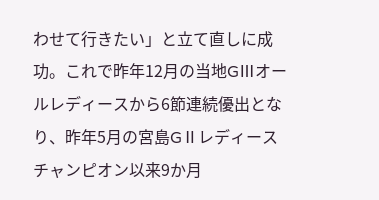わせて行きたい」と立て直しに成功。これで昨年12月の当地GⅢオールレディースから6節連続優出となり、昨年5月の宮島GⅡレディースチャンピオン以来9か月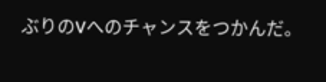ぶりのVへのチャンスをつかんだ。